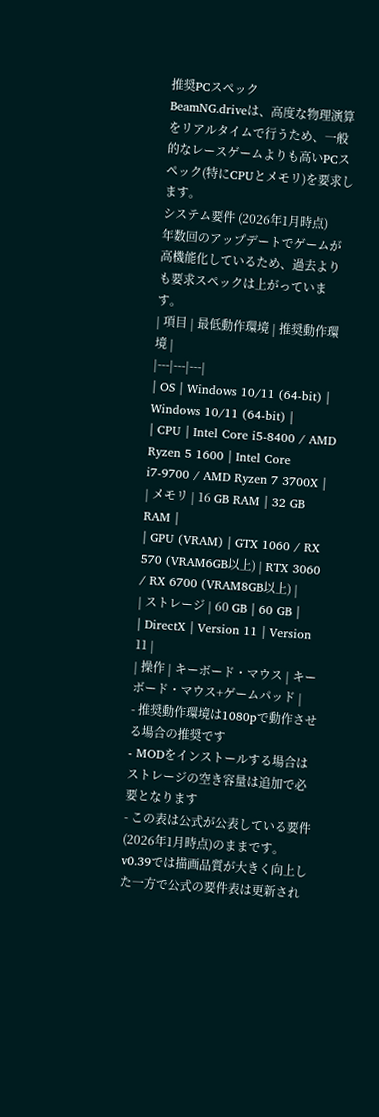推奨PCスペック
BeamNG.driveは、高度な物理演算をリアルタイムで行うため、一般的なレースゲームよりも高いPCスペック(特にCPUとメモリ)を要求します。
システム要件 (2026年1月時点)
年数回のアップデートでゲームが高機能化しているため、過去よりも要求スペックは上がっています。
| 項目 | 最低動作環境 | 推奨動作環境 |
|---|---|---|
| OS | Windows 10/11 (64-bit) | Windows 10/11 (64-bit) |
| CPU | Intel Core i5-8400 / AMD Ryzen 5 1600 | Intel Core i7-9700 / AMD Ryzen 7 3700X |
| メモリ | 16 GB RAM | 32 GB RAM |
| GPU (VRAM) | GTX 1060 / RX 570 (VRAM6GB以上) | RTX 3060 / RX 6700 (VRAM8GB以上) |
| ストレージ | 60 GB | 60 GB |
| DirectX | Version 11 | Version 11 |
| 操作 | キーボード・マウス | キーボード・マウス+ゲームパッド |
- 推奨動作環境は1080pで動作させる場合の推奨です
- MODをインストールする場合はストレージの空き容量は追加で必要となります
- この表は公式が公表している要件(2026年1月時点)のままです。 v0.39では描画品質が大きく向上した一方で公式の要件表は更新され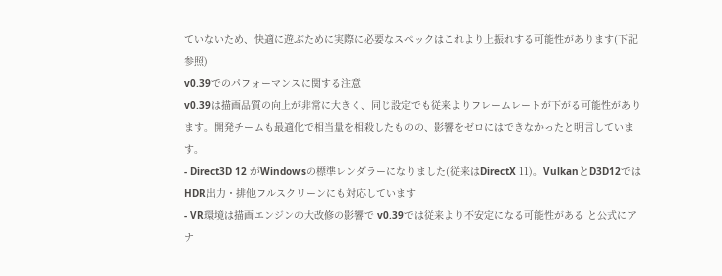ていないため、快適に遊ぶために実際に必要なスペックはこれより上振れする可能性があります(下記参照)
v0.39でのパフォーマンスに関する注意
v0.39は描画品質の向上が非常に大きく、同じ設定でも従来よりフレームレートが下がる可能性があります。開発チームも最適化で相当量を相殺したものの、影響をゼロにはできなかったと明言しています。
- Direct3D 12 がWindowsの標準レンダラーになりました(従来はDirectX 11)。VulkanとD3D12ではHDR出力・排他フルスクリーンにも対応しています
- VR環境は描画エンジンの大改修の影響で v0.39では従来より不安定になる可能性がある と公式にアナ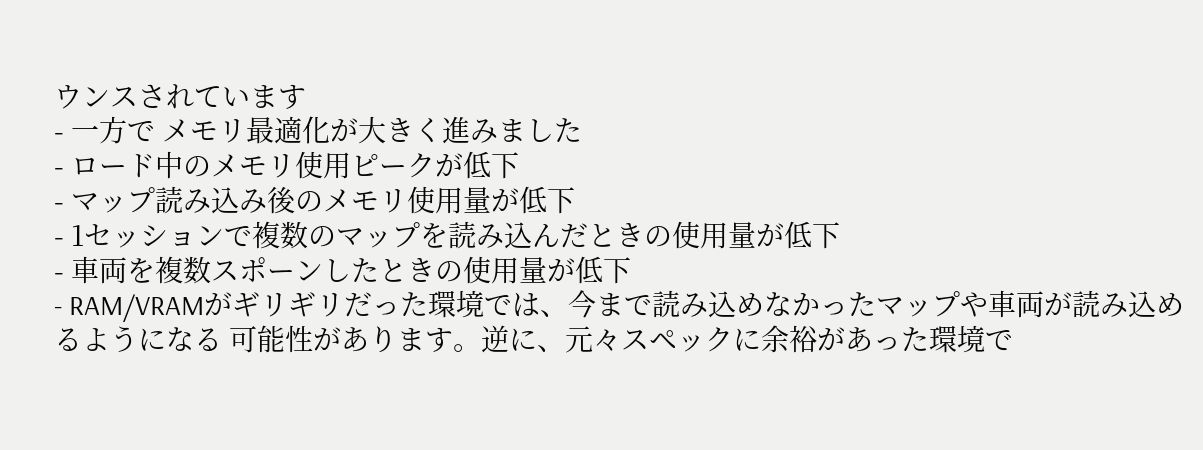ウンスされています
- 一方で メモリ最適化が大きく進みました
- ロード中のメモリ使用ピークが低下
- マップ読み込み後のメモリ使用量が低下
- 1セッションで複数のマップを読み込んだときの使用量が低下
- 車両を複数スポーンしたときの使用量が低下
- RAM/VRAMがギリギリだった環境では、今まで読み込めなかったマップや車両が読み込めるようになる 可能性があります。逆に、元々スペックに余裕があった環境で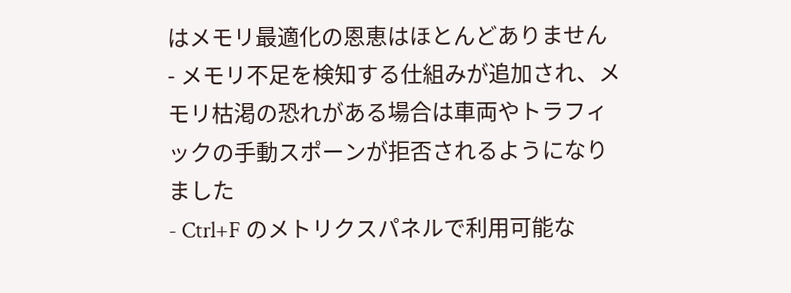はメモリ最適化の恩恵はほとんどありません
- メモリ不足を検知する仕組みが追加され、メモリ枯渇の恐れがある場合は車両やトラフィックの手動スポーンが拒否されるようになりました
- Ctrl+F のメトリクスパネルで利用可能な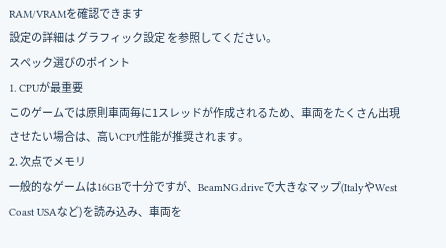RAM/VRAMを確認できます
設定の詳細は グラフィック設定 を参照してください。
スペック選びのポイント
1. CPUが最重要
このゲームでは原則車両毎に1スレッドが作成されるため、車両をたくさん出現させたい場合は、高いCPU性能が推奨されます。
2. 次点でメモリ
一般的なゲームは16GBで十分ですが、BeamNG.driveで大きなマップ(ItalyやWest Coast USAなど)を読み込み、車両を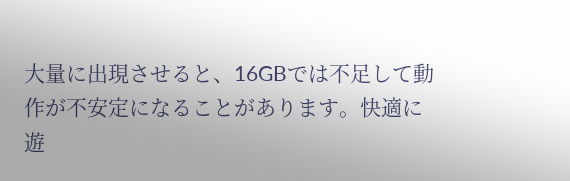大量に出現させると、16GBでは不足して動作が不安定になることがあります。快適に遊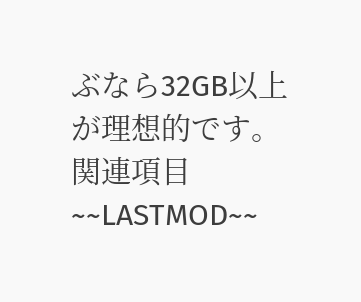ぶなら32GB以上が理想的です。
関連項目
~~LASTMOD~~